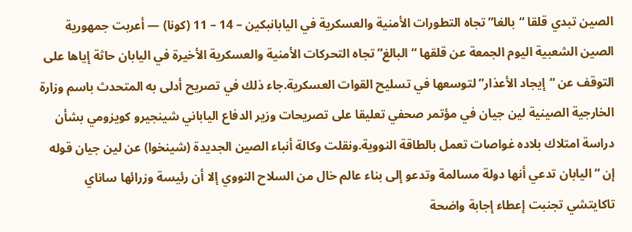الصين تبدي قلقا “بالغا” تجاه التطورات الأمنية والعسكرية في اليابانبكين – 14 – 11 (كونا) — أعربت جمهورية الصين الشعبية اليوم الجمعة عن قلقها “البالغ” تجاه التحركات الأمنية والعسكرية الأخيرة في اليابان حاثة إياها على التوقف عن “إيجاد الأعذار” لتوسعها في تسليح القوات العسكرية.جاء ذلك في تصريح أدلى به المتحدث باسم وزارة الخارجية الصينية لين جيان في مؤتمر صحفي تعليقا على تصريحات وزير الدفاع الياباني شينجيرو كويزومي بشأن دراسة امتلاك بلاده غواصات تعمل بالطاقة النووية.ونقلت وكالة أنباء الصين الجديدة (شينخوا) عن لين جيان قوله إن “اليابان تدعي أنها دولة مسالمة وتدعو إلى بناء عالم خال من السلاح النووي إلا أن رئيسة وزرائها ساناي تاكايتشي تجنبت إعطاء إجابة واضحة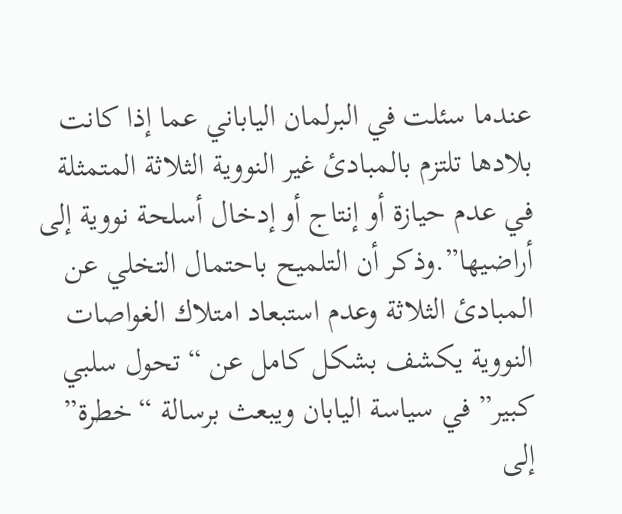عندما سئلت في البرلمان الياباني عما إذا كانت بلادها تلتزم بالمبادئ غير النووية الثلاثة المتمثلة في عدم حيازة أو إنتاج أو إدخال أسلحة نووية إلى أراضيها”.وذكر أن التلميح باحتمال التخلي عن المبادئ الثلاثة وعدم استبعاد امتلاك الغواصات النووية يكشف بشكل كامل عن “تحول سلبي كبير” في سياسة اليابان ويبعث برسالة “خطرة” إلى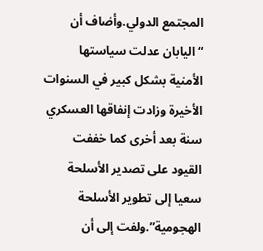المجتمع الدولي.وأضاف أن “اليابان عدلت سياستها الأمنية بشكل كبير في السنوات الأخيرة وزادت إنفاقها العسكري سنة بعد أخرى كما خففت القيود على تصدير الأسلحة سعيا إلى تطوير الأسلحة الهجومية”.ولفت إلى أن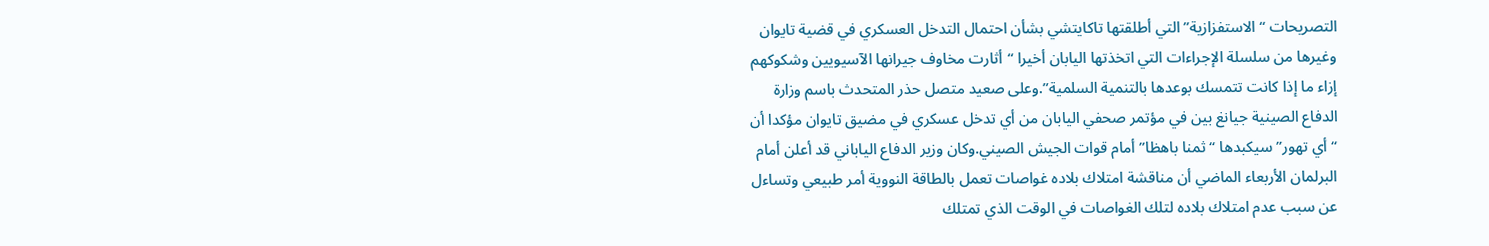التصريحات “الاستفزازية” التي أطلقتها تاكايتشي بشأن احتمال التدخل العسكري في قضية تايوان وغيرها من سلسلة الإجراءات التي اتخذتها اليابان أخيرا “أثارت مخاوف جيرانها الآسيويين وشكوكهم إزاء ما إذا كانت تتمسك بوعدها بالتنمية السلمية”.وعلى صعيد متصل حذر المتحدث باسم وزارة الدفاع الصينية جيانغ بين في مؤتمر صحفي اليابان من أي تدخل عسكري في مضيق تايوان مؤكدا أن “أي تهور” سيكبدها “ثمنا باهظا” أمام قوات الجيش الصيني.وكان وزير الدفاع الياباني قد أعلن أمام البرلمان الأربعاء الماضي أن مناقشة امتلاك بلاده غواصات تعمل بالطاقة النووية أمر طبيعي وتساءل عن سبب عدم امتلاك بلاده لتلك الغواصات في الوقت الذي تمتلك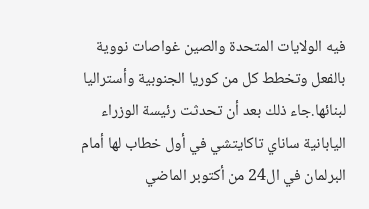فيه الولايات المتحدة والصين غواصات نووية بالفعل وتخطط كل من كوريا الجنوبية وأستراليا لبنائها.جاء ذلك بعد أن تحدثت رئيسة الوزراء اليابانية ساناي تاكايتشي في أول خطاب لها أمام البرلمان في ال24 من أكتوبر الماضي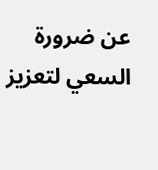عن ضرورة السعي لتعزيز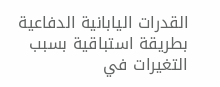القدرات اليابانية الدفاعية بطريقة استباقية بسبب التغيرات في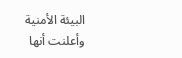البيئة الأمنية وأعلنت أنها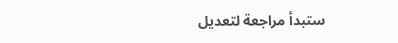ستبدأ مراجعة لتعديل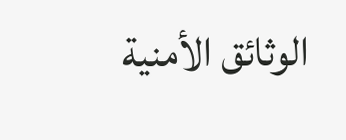الوثائق الأمنية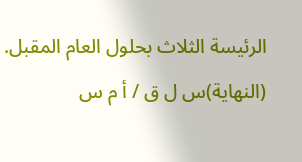الرئيسة الثلاث بحلول العام المقبل. (النهاية)س ل ق / أ م س